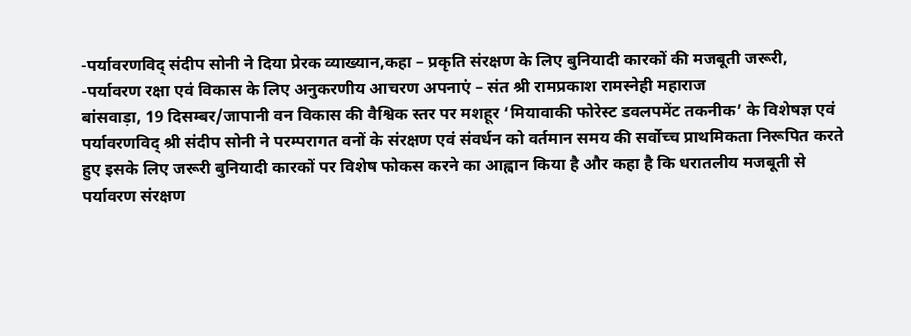-पर्यावरणविद् संदीप सोनी ने दिया प्रेरक व्याख्यान,कहा – प्रकृति संरक्षण के लिए बुनियादी कारकों की मजबूती जरूरी,
-पर्यावरण रक्षा एवं विकास के लिए अनुकरणीय आचरण अपनाएं – संत श्री रामप्रकाश रामस्नेही महाराज
बांसवाड़ा, 19 दिसम्बर/जापानी वन विकास की वैश्विक स्तर पर मशहूर ‘मियावाकी फोरेस्ट डवलपमेंट तकनीक’ के विशेषज्ञ एवं पर्यावरणविद् श्री संदीप सोनी ने परम्परागत वनों के संरक्षण एवं संवर्धन को वर्तमान समय की सर्वोच्च प्राथमिकता निरूपित करते हुए इसके लिए जरूरी बुनियादी कारकों पर विशेष फोकस करने का आह्वान किया है और कहा है कि धरातलीय मजबूती से पर्यावरण संरक्षण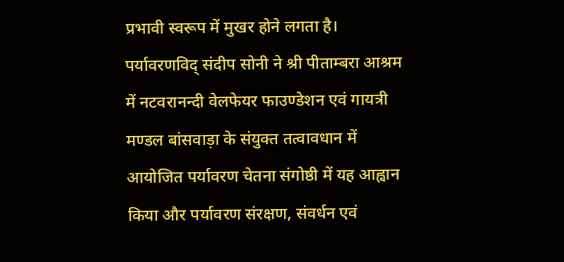प्रभावी स्वरूप में मुखर होने लगता है। पर्यावरणविद् संदीप सोनी ने श्री पीताम्बरा आश्रम में नटवरानन्दी वेलफेयर फाउण्डेशन एवं गायत्री मण्डल बांसवाड़ा के संयुक्त तत्वावधान में आयोजित पर्यावरण चेतना संगोष्ठी में यह आह्वान किया और पर्यावरण संरक्षण, संवर्धन एवं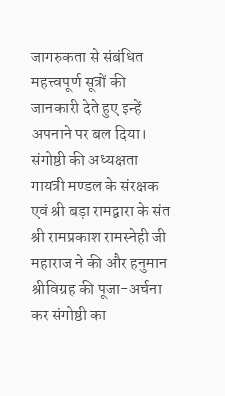जागरुकता से संबंधित महत्त्वपूर्ण सूत्रों की जानकारी देते हुए इन्हें अपनाने पर बल दिया। संगोष्ठी की अध्यक्षता गायत्री मण्डल के संरक्षक एवं श्री बड़ा रामद्वारा के संत श्री रामप्रकाश रामस्नेही जी महाराज ने की और हनुमान श्रीविग्रह की पूजा-अर्चना कर संगोष्ठी का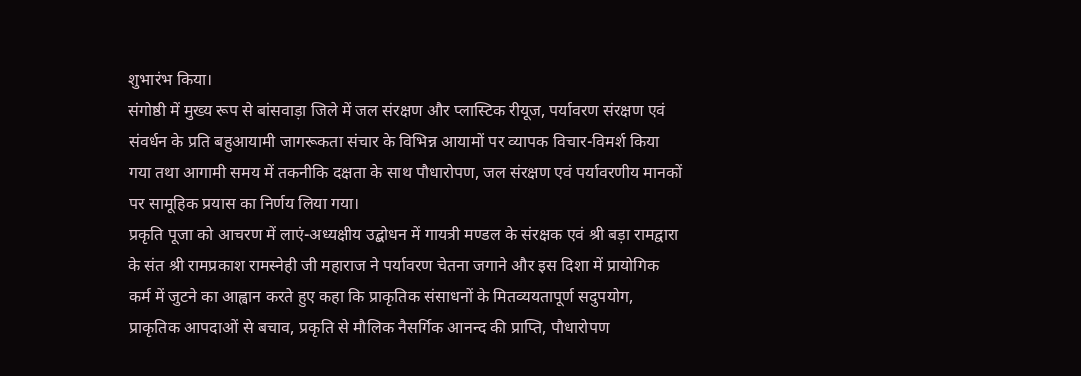शुभारंभ किया।
संगोष्ठी में मुख्य रूप से बांसवाड़ा जिले में जल संरक्षण और प्लास्टिक रीयूज, पर्यावरण संरक्षण एवं संवर्धन के प्रति बहुआयामी जागरूकता संचार के विभिन्न आयामों पर व्यापक विचार-विमर्श किया गया तथा आगामी समय में तकनीकि दक्षता के साथ पौधारोपण, जल संरक्षण एवं पर्यावरणीय मानकों पर सामूहिक प्रयास का निर्णय लिया गया।
प्रकृति पूजा को आचरण में लाएं-अध्यक्षीय उद्बोधन में गायत्री मण्डल के संरक्षक एवं श्री बड़ा रामद्वारा के संत श्री रामप्रकाश रामस्नेही जी महाराज ने पर्यावरण चेतना जगाने और इस दिशा में प्रायोगिक कर्म में जुटने का आह्वान करते हुए कहा कि प्राकृतिक संसाधनों के मितव्ययतापूर्ण सदुपयोग, प्राकृतिक आपदाओं से बचाव, प्रकृति से मौलिक नैसर्गिक आनन्द की प्राप्ति, पौधारोपण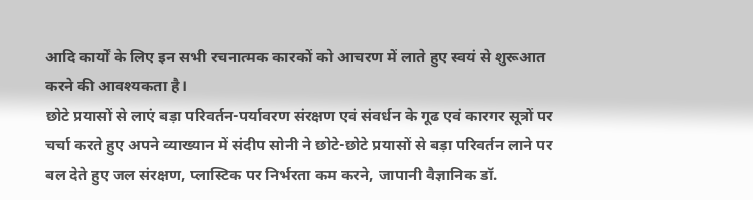आदि कार्यों के लिए इन सभी रचनात्मक कारकों को आचरण में लाते हुए स्वयं से शुरूआत करने की आवश्यकता है।
छोटे प्रयासों से लाएं बड़ा परिवर्तन-पर्यावरण संरक्षण एवं संवर्धन के गूढ एवं कारगर सूत्रों पर चर्चा करते हुए अपने व्याख्यान में संदीप सोनी ने छोटे-छोटे प्रयासों से बड़ा परिवर्तन लाने पर बल देते हुए जल संरक्षण, प्लास्टिक पर निर्भरता कम करने, जापानी वैज्ञानिक डॉ.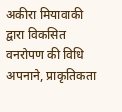अकीरा मियावाकी द्वारा विकसित वनरोपण की विधि अपनाने, प्राकृतिकता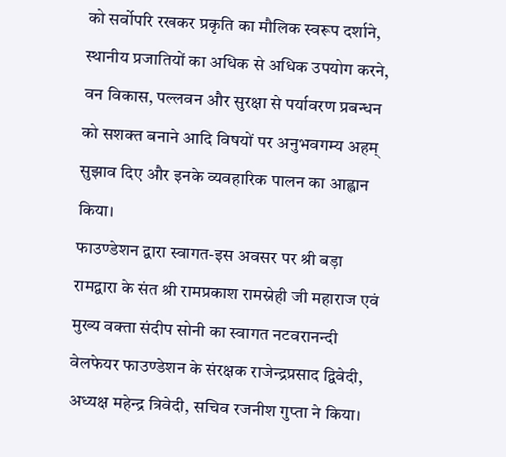को सर्वोपरि रखकर प्रकृति का मौलिक स्वरूप दर्शाने, स्थानीय प्रजातियों का अधिक से अधिक उपयोग करने, वन विकास, पल्लवन और सुरक्षा से पर्यावरण प्रबन्धन को सशक्त बनाने आदि विषयों पर अनुभवगम्य अहम् सुझाव दिए और इनके व्यवहारिक पालन का आह्वान किया।
फाउण्डेशन द्वारा स्वागत-इस अवसर पर श्री बड़ा रामद्वारा के संत श्री रामप्रकाश रामस्नेही जी महाराज एवं मुख्य वक्ता संदीप सोनी का स्वागत नटवरानन्दी वेलफेयर फाउण्डेशन के संरक्षक राजेन्द्रप्रसाद द्विवेदी, अध्यक्ष महेन्द्र त्रिवेदी, सचिव रजनीश गुप्ता ने किया।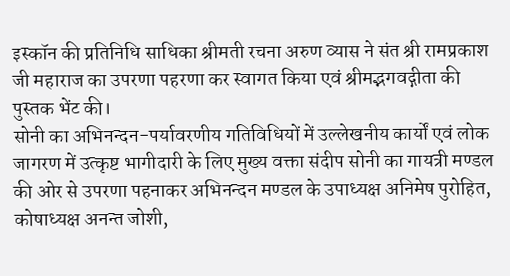इस्कॉन की प्रतिनिधि साधिका श्रीमती रचना अरुण व्यास ने संत श्री रामप्रकाश जी महाराज का उपरणा पहरणा कर स्वागत किया एवं श्रीमद्भगवद्गीता की पुस्तक भेंट की।
सोनी का अभिनन्दन-पर्यावरणीय गतिविधियों में उल्लेखनीय कार्यों एवं लोक जागरण में उत्कृष्ट भागीदारी के लिए मुख्य वक्ता संदीप सोनी का गायत्री मण्डल की ओर से उपरणा पहनाकर अभिनन्दन मण्डल के उपाध्यक्ष अनिमेष पुरोहित, कोषाध्यक्ष अनन्त जोशी,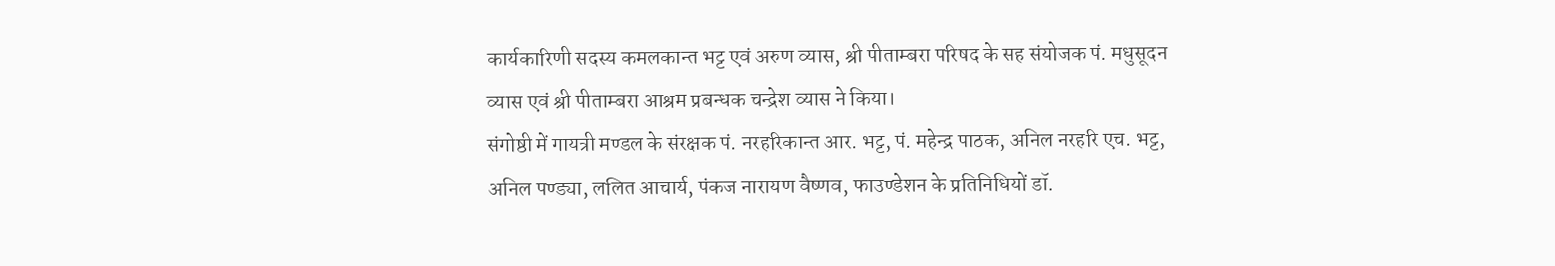कार्यकारिणी सदस्य कमलकान्त भट्ट एवं अरुण व्यास, श्री पीताम्बरा परिषद के सह संयोजक पं. मधुसूदन व्यास एवं श्री पीताम्बरा आश्रम प्रबन्धक चन्द्रेश व्यास ने किया।
संगोष्ठी में गायत्री मण्डल के संरक्षक पं. नरहरिकान्त आर. भट्ट, पं. महेन्द्र पाठक, अनिल नरहरि एच. भट्ट, अनिल पण्ड्या, ललित आचार्य, पंकज नारायण वैष्णव, फाउण्डेशन के प्रतिनिधियों डॉ.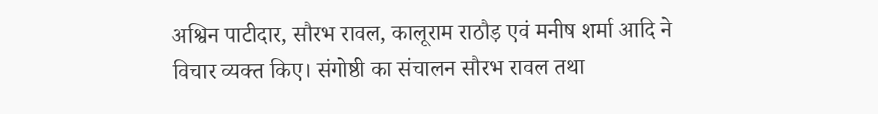अश्विन पाटीदार, सौरभ रावल, कालूराम राठौड़ एवं मनीष शर्मा आदि ने विचार व्यक्त किए। संगोष्ठी का संचालन सौरभ रावल तथा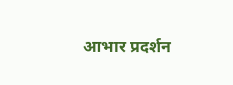आभार प्रदर्शन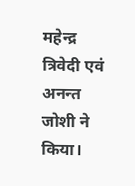महेन्द्र त्रिवेदी एवं अनन्त जोशी ने किया।